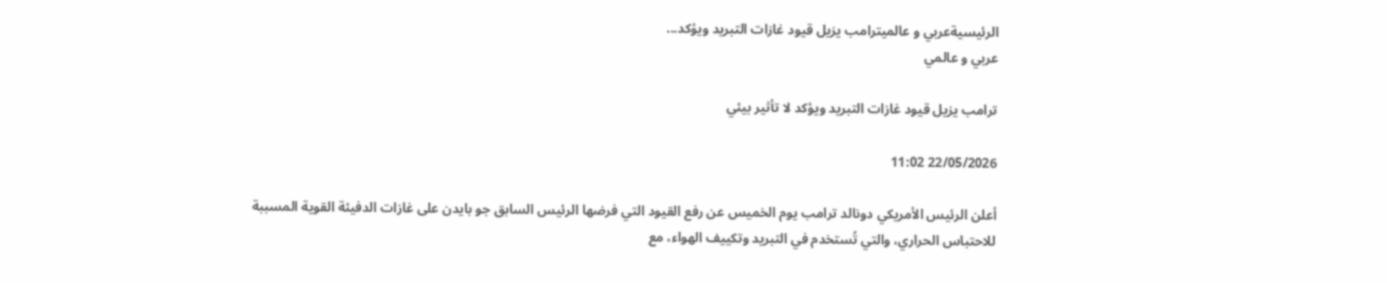الرئيسيةعربي و عالميترامب يزيل قيود غازات التبريد ويؤكد...
عربي و عالمي

ترامب يزيل قيود غازات التبريد ويؤكد لا تأثير بيئي

22/05/2026 11:02

أعلن الرئيس الأمريكي دونالد ترامب يوم الخميس عن رفع القيود التي فرضها الرئيس السابق جو بايدن على غازات الدفيئة القوية المسببة للاحتباس الحراري، والتي تُستخدم في التبريد وتكييف الهواء، مع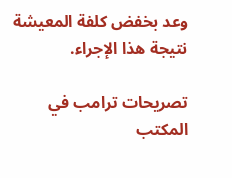وعد بخفض كلفة المعيشة نتيجة هذا الإجراء.

تصريحات ترامب في المكتب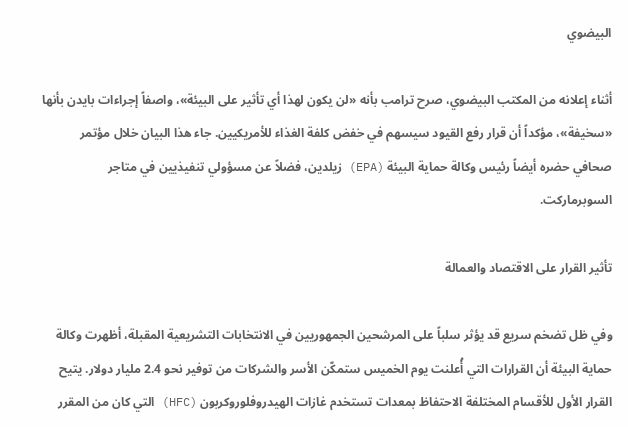البيضوي

أثناء إعلانه من المكتب البيضوي، صرح ترامب بأنه «لن يكون لهذا أي تأثير على البيئة»، واصفاً إجراءات بايدن بأنها «سخيفة»، مؤكداً أن قرار رفع القيود سيسهم في خفض كلفة الغذاء للأمريكيين. جاء هذا البيان خلال مؤتمر صحافي حضره أيضاً رئيس وكالة حماية البيئة (EPA) زيلدين، فضلاً عن مسؤولي تنفيذيين في متاجر السوبرماركت.

تأثير القرار على الاقتصاد والعمالة

وفي ظل تضخم سريع قد يؤثر سلباً على المرشحين الجمهوريين في الانتخابات التشريعية المقبلة، أظهرت وكالة حماية البيئة أن القرارات التي أُعلنت يوم الخميس ستمكّن الأسر والشركات من توفير نحو 2.4 مليار دولار. يتيح القرار الأول للأقسام المختلفة الاحتفاظ بمعدات تستخدم غازات الهيدروفلوروكربون (HFC) التي كان من المقرر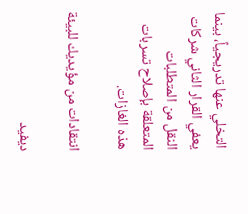التخلي عنها تدريجياً، بينما يعفي القرار الثاني شركات النقل من المتطلبات المتعلقة بإصلاح تسربات هذه الغازات.

انتقادات من مؤيديك للبيئة

ديفيد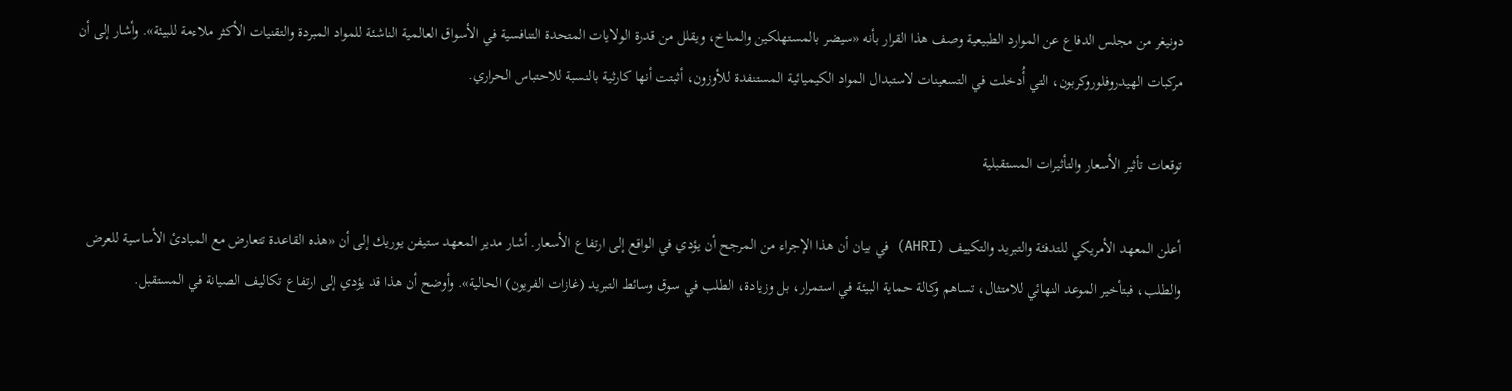دونيغر من مجلس الدفاع عن الموارد الطبيعية وصف هذا القرار بأنه «سيضر بالمستهلكين والمناخ، ويقلل من قدرة الولايات المتحدة التنافسية في الأسواق العالمية الناشئة للمواد المبردة والتقنيات الأكثر ملاءمة للبيئة». وأشار إلى أن مركبات الهيدروفلوروكربون، التي أُدخلت في التسعينات لاستبدال المواد الكيميائية المستنفدة للأوزون، أثبتت أنها كارثية بالنسبة للاحتباس الحراري.

توقعات تأثير الأسعار والتأثيرات المستقبلية

أعلن المعهد الأمريكي للتدفئة والتبريد والتكييف (AHRI) في بيان أن هذا الإجراء من المرجح أن يؤدي في الواقع إلى ارتفاع الأسعار. أشار مدير المعهد ستيفن يوريك إلى أن «هذه القاعدة تتعارض مع المبادئ الأساسية للعرض والطلب، فبتأخير الموعد النهائي للامتثال، تساهم وكالة حماية البيئة في استمرار، بل وزيادة، الطلب في سوق وسائط التبريد (غازات الفريون) الحالية». وأوضح أن هذا قد يؤدي إلى ارتفاع تكاليف الصيانة في المستقبل.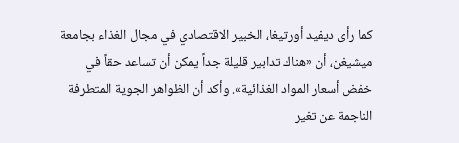كما رأى ديفيد أورتيغا، الخبير الاقتصادي في مجال الغذاء بجامعة ميشيغن، أن «هناك تدابير قليلة جداً يمكن أن تساعد حقاً في خفض أسعار المواد الغذائية». وأكد أن الظواهر الجوية المتطرفة الناجمة عن تغير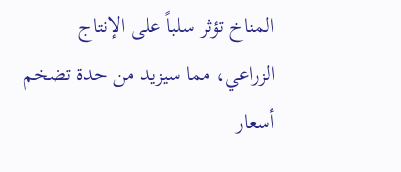المناخ تؤثر سلباً على الإنتاج الزراعي، مما سيزيد من حدة تضخم أسعار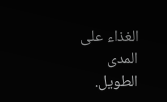الغذاء على المدى الطويل.